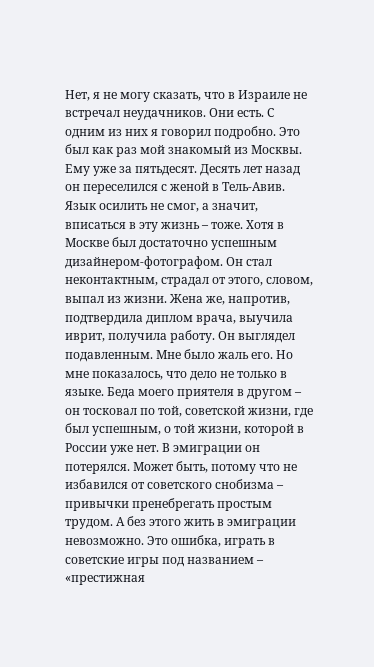Нет, я не могу сказать, что в Израиле не встречал неудачников. Они есть. С одним из них я говорил подробно. Это был как раз мой знакомый из Москвы. Ему уже за пятьдесят. Десять лет назад он переселился с женой в Тель-Авив. Язык осилить не смог, а значит, вписаться в эту жизнь – тоже. Хотя в Москве был достаточно успешным дизайнером-фотографом. Он стал неконтактным, страдал от этого, словом, выпал из жизни. Жена же, напротив, подтвердила диплом врача, выучила иврит, получила работу. Он выглядел подавленным. Мне было жаль его. Но мне показалось, что дело не только в языке. Беда моего приятеля в другом – он тосковал по той, советской жизни, где был успешным, о той жизни, которой в России уже нет. В эмиграции он потерялся. Может быть, потому что не избавился от советского снобизма – привычки пренебрегать простым трудом. А без этого жить в эмиграции невозможно. Это ошибка, играть в советские игры под названием – «престижная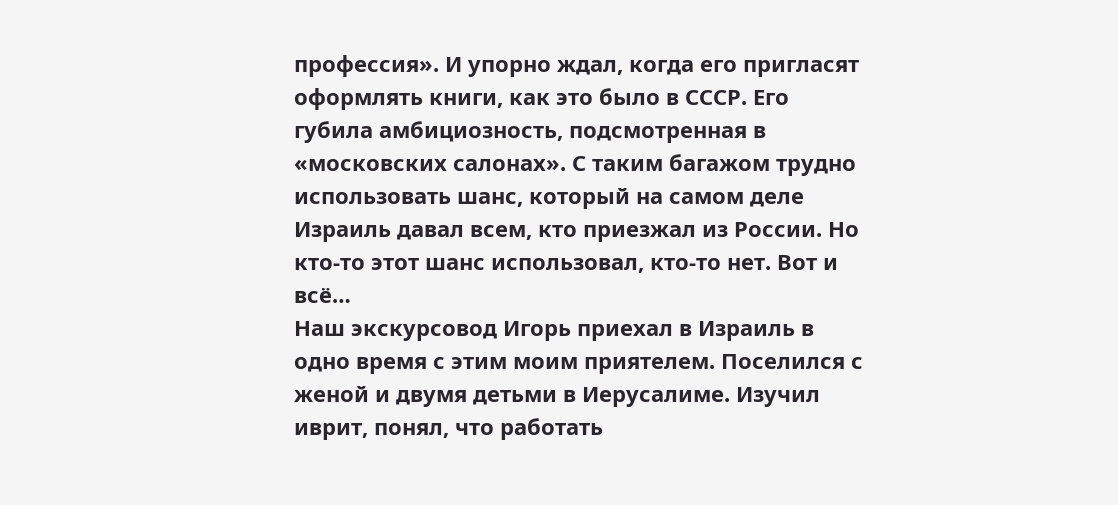профессия». И упорно ждал, когда его пригласят оформлять книги, как это было в СССР. Его губила амбициозность, подсмотренная в «московских салонах». С таким багажом трудно использовать шанс, который на самом деле Израиль давал всем, кто приезжал из России. Но кто-то этот шанс использовал, кто-то нет. Вот и всё…
Наш экскурсовод Игорь приехал в Израиль в одно время с этим моим приятелем. Поселился с женой и двумя детьми в Иерусалиме. Изучил иврит, понял, что работать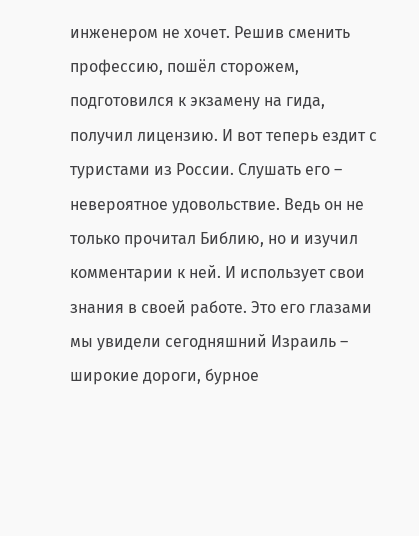инженером не хочет. Решив сменить профессию, пошёл сторожем, подготовился к экзамену на гида, получил лицензию. И вот теперь ездит с туристами из России. Слушать его – невероятное удовольствие. Ведь он не только прочитал Библию, но и изучил комментарии к ней. И использует свои знания в своей работе. Это его глазами мы увидели сегодняшний Израиль – широкие дороги, бурное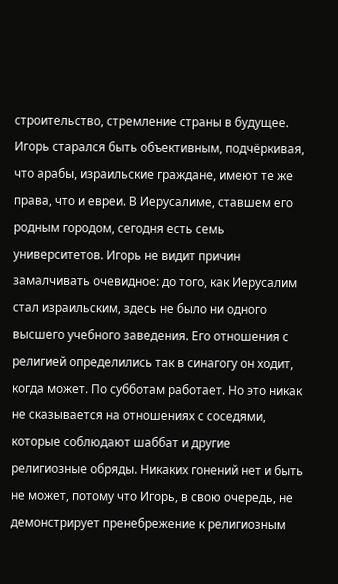строительство, стремление страны в будущее. Игорь старался быть объективным, подчёркивая, что арабы, израильские граждане, имеют те же права, что и евреи. В Иерусалиме, ставшем его родным городом, сегодня есть семь университетов. Игорь не видит причин замалчивать очевидное: до того, как Иерусалим стал израильским, здесь не было ни одного высшего учебного заведения. Его отношения с религией определились так в синагогу он ходит, когда может. По субботам работает. Но это никак не сказывается на отношениях с соседями, которые соблюдают шаббат и другие религиозные обряды. Никаких гонений нет и быть не может, потому что Игорь, в свою очередь, не демонстрирует пренебрежение к религиозным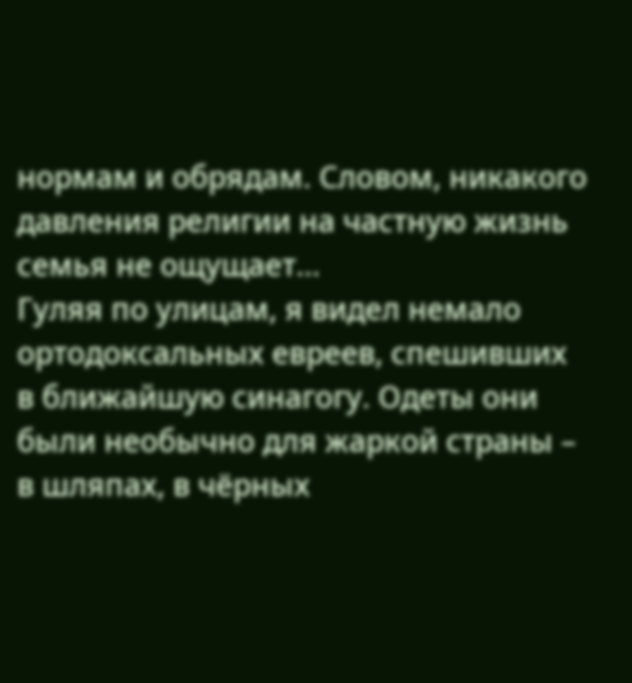нормам и обрядам. Словом, никакого давления религии на частную жизнь семья не ощущает…
Гуляя по улицам, я видел немало ортодоксальных евреев, спешивших в ближайшую синагогу. Одеты они были необычно для жаркой страны – в шляпах, в чёрных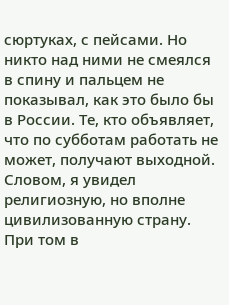сюртуках, с пейсами. Но никто над ними не смеялся в спину и пальцем не показывал, как это было бы в России. Те, кто объявляет, что по субботам работать не может, получают выходной. Словом, я увидел религиозную, но вполне цивилизованную страну.
При том в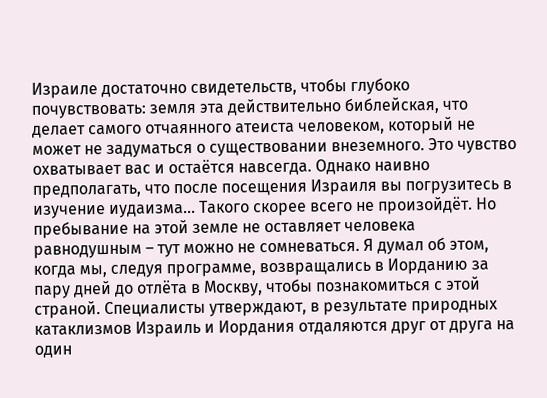Израиле достаточно свидетельств, чтобы глубоко почувствовать: земля эта действительно библейская, что делает самого отчаянного атеиста человеком, который не может не задуматься о существовании внеземного. Это чувство охватывает вас и остаётся навсегда. Однако наивно предполагать, что после посещения Израиля вы погрузитесь в изучение иудаизма… Такого скорее всего не произойдёт. Но пребывание на этой земле не оставляет человека равнодушным – тут можно не сомневаться. Я думал об этом, когда мы, следуя программе, возвращались в Иорданию за пару дней до отлёта в Москву, чтобы познакомиться с этой страной. Специалисты утверждают, в результате природных катаклизмов Израиль и Иордания отдаляются друг от друга на один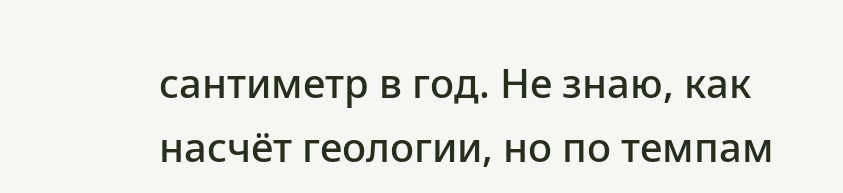сантиметр в год. Не знаю, как насчёт геологии, но по темпам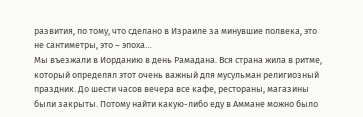развития, по тому, что сделано в Израиле за минувшие полвека, это не сантиметры, это – эпоха…
Мы въезжали в Иорданию в день Рамадана. Вся страна жила в ритме, который определял этот очень важный для мусульман религиозный праздник. До шести часов вечера все кафе, рестораны, магазины были закрыты. Потому найти какую-либо еду в Аммане можно было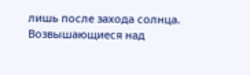лишь после захода солнца. Возвышающиеся над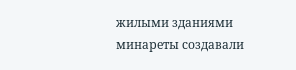жилыми зданиями минареты создавали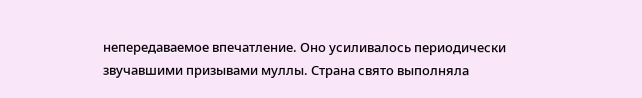непередаваемое впечатление. Оно усиливалось периодически звучавшими призывами муллы. Страна свято выполняла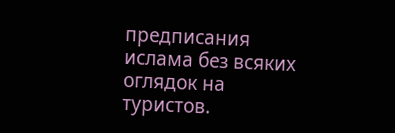предписания ислама без всяких оглядок на туристов.